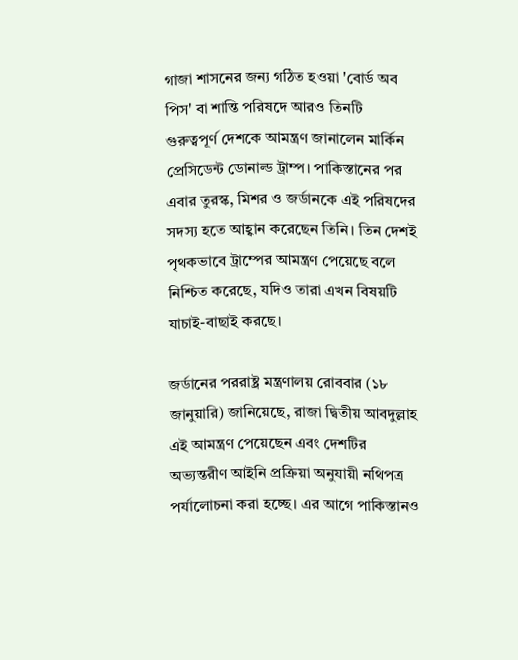গাজা শাসনের জন্য গঠিত হওয়া 'বোর্ড অব পিস' বা শান্তি পরিষদে আরও তিনটি গুরুত্বপূর্ণ দেশকে আমন্ত্রণ জানালেন মার্কিন প্রেসিডেন্ট ডোনাল্ড ট্রাম্প। পাকিস্তানের পর এবার তুরস্ক, মিশর ও জর্ডানকে এই পরিষদের সদস্য হতে আহ্বান করেছেন তিনি। তিন দেশই পৃথকভাবে ট্রাম্পের আমন্ত্রণ পেয়েছে বলে নিশ্চিত করেছে, যদিও তারা এখন বিষয়টি যাচাই-বাছাই করছে।

জর্ডানের পররাষ্ট্র মন্ত্রণালয় রোববার (১৮ জানুয়ারি) জানিয়েছে, রাজা দ্বিতীয় আবদুল্লাহ এই আমন্ত্রণ পেয়েছেন এবং দেশটির অভ্যন্তরীণ আইনি প্রক্রিয়া অনুযায়ী নথিপত্র পর্যালোচনা করা হচ্ছে। এর আগে পাকিস্তানও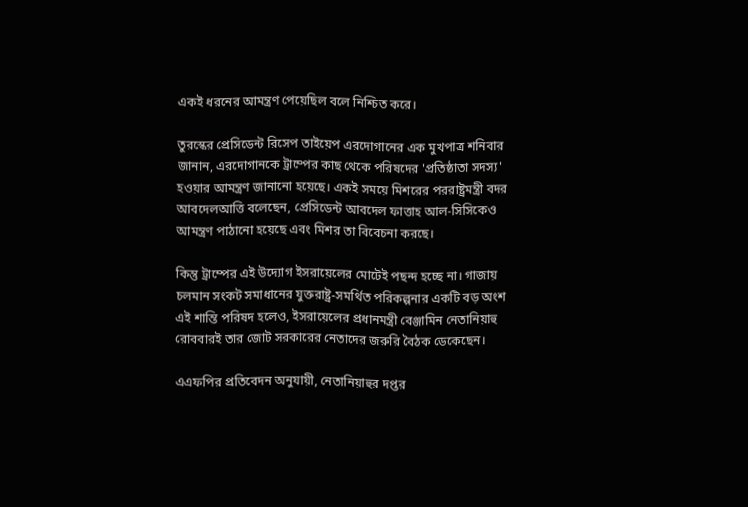একই ধরনের আমন্ত্রণ পেয়েছিল বলে নিশ্চিত করে।

তুরস্কের প্রেসিডেন্ট রিসেপ তাইয়েপ এরদোগানের এক মুখপাত্র শনিবার জানান, এরদোগানকে ট্রাম্পের কাছ থেকে পরিষদের 'প্রতিষ্ঠাতা সদস্য' হওয়ার আমন্ত্রণ জানানো হয়েছে। একই সময়ে মিশরের পররাষ্ট্রমন্ত্রী বদর আবদেলআত্তি বলেছেন, প্রেসিডেন্ট আবদেল ফাত্তাহ আল-সিসিকেও আমন্ত্রণ পাঠানো হয়েছে এবং মিশর তা বিবেচনা করছে।

কিন্তু ট্রাম্পের এই উদ্যোগ ইসরায়েলের মোটেই পছন্দ হচ্ছে না। গাজায় চলমান সংকট সমাধানের যুক্তরাষ্ট্র-সমর্থিত পরিকল্পনার একটি বড় অংশ এই শান্তি পরিষদ হলেও, ইসরায়েলের প্রধানমন্ত্রী বেঞ্জামিন নেতানিয়াহু রোববারই তার জোট সরকারের নেতাদের জরুরি বৈঠক ডেকেছেন।

এএফপির প্রতিবেদন অনুযায়ী, নেতানিয়াহুর দপ্তর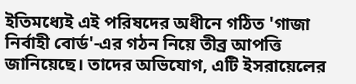ইতিমধ্যেই এই পরিষদের অধীনে গঠিত 'গাজা নির্বাহী বোর্ড'-এর গঠন নিয়ে তীব্র আপত্তি জানিয়েছে। তাদের অভিযোগ, এটি ইসরায়েলের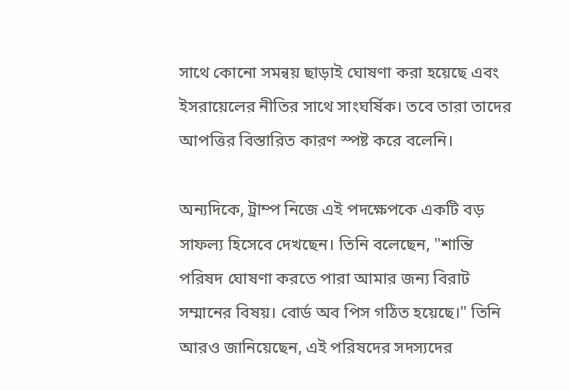সাথে কোনো সমন্বয় ছাড়াই ঘোষণা করা হয়েছে এবং ইসরায়েলের নীতির সাথে সাংঘর্ষিক। তবে তারা তাদের আপত্তির বিস্তারিত কারণ স্পষ্ট করে বলেনি।

অন্যদিকে, ট্রাম্প নিজে এই পদক্ষেপকে একটি বড় সাফল্য হিসেবে দেখছেন। তিনি বলেছেন, "শান্তি পরিষদ ঘোষণা করতে পারা আমার জন্য বিরাট সম্মানের বিষয়। বোর্ড অব পিস গঠিত হয়েছে।" তিনি আরও জানিয়েছেন, এই পরিষদের সদস্যদের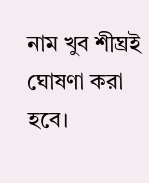নাম খুব শীঘ্রই ঘোষণা করা হবে।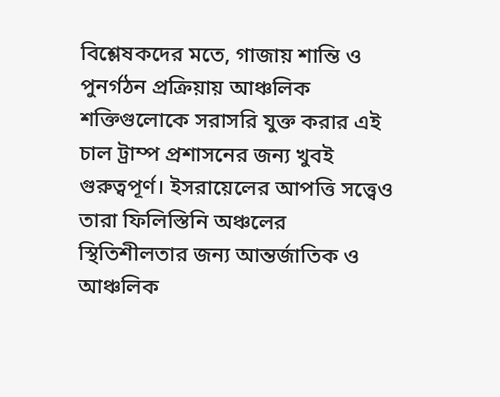বিশ্লেষকদের মতে, গাজায় শান্তি ও পুনর্গঠন প্রক্রিয়ায় আঞ্চলিক শক্তিগুলোকে সরাসরি যুক্ত করার এই চাল ট্রাম্প প্রশাসনের জন্য খুবই গুরুত্বপূর্ণ। ইসরায়েলের আপত্তি সত্ত্বেও তারা ফিলিস্তিনি অঞ্চলের স্থিতিশীলতার জন্য আন্তর্জাতিক ও আঞ্চলিক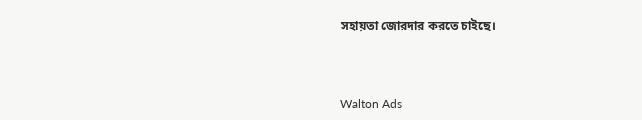সহায়তা জোরদার করতে চাইছে।



Walton Ads